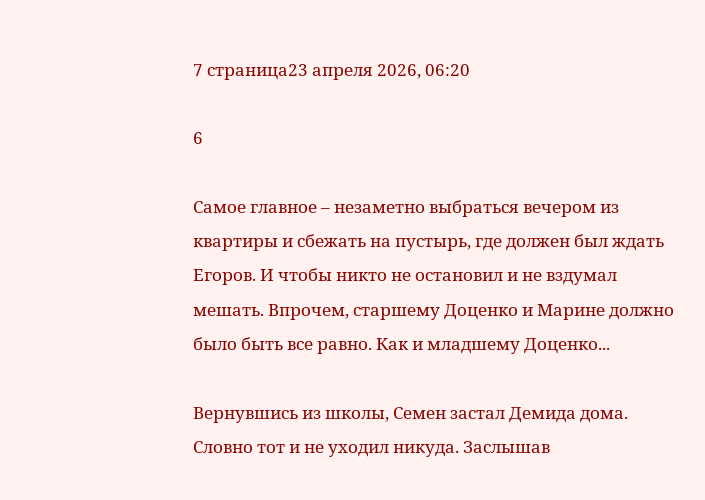7 страница23 апреля 2026, 06:20

6

Самое главное – незаметно выбраться вечером из квартиры и сбежать на пустырь, где должен был ждать Егоров. И чтобы никто не остановил и не вздумал мешать. Впрочем, старшему Доценко и Марине должно было быть все равно. Как и младшему Доценко...

Вернувшись из школы, Семен застал Демида дома. Словно тот и не уходил никуда. Заслышав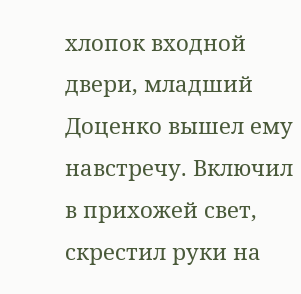хлопок входной двери, младший Доценко вышел ему навстречу. Включил в прихожей свет, скрестил руки на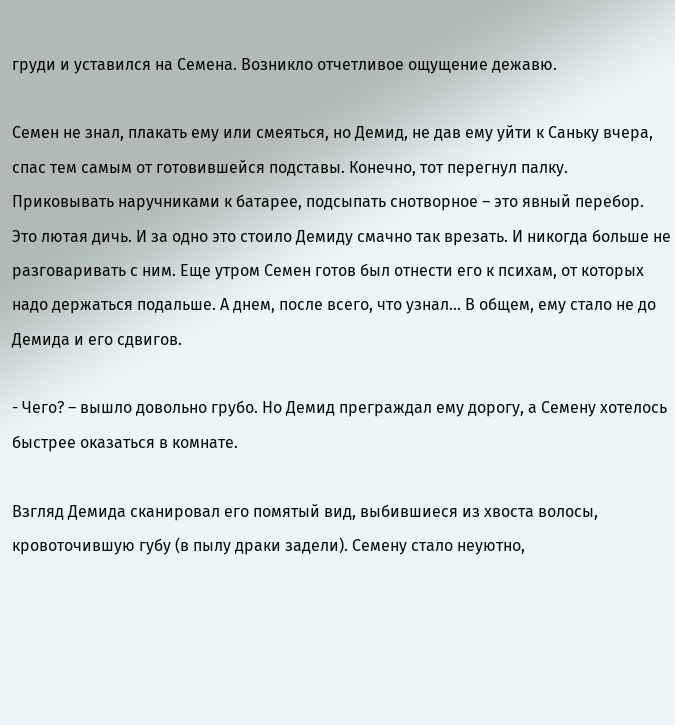груди и уставился на Семена. Возникло отчетливое ощущение дежавю.

Семен не знал, плакать ему или смеяться, но Демид, не дав ему уйти к Саньку вчера, спас тем самым от готовившейся подставы. Конечно, тот перегнул палку. Приковывать наручниками к батарее, подсыпать снотворное – это явный перебор. Это лютая дичь. И за одно это стоило Демиду смачно так врезать. И никогда больше не разговаривать с ним. Еще утром Семен готов был отнести его к психам, от которых надо держаться подальше. А днем, после всего, что узнал... В общем, ему стало не до Демида и его сдвигов.

- Чего? – вышло довольно грубо. Но Демид преграждал ему дорогу, а Семену хотелось быстрее оказаться в комнате.

Взгляд Демида сканировал его помятый вид, выбившиеся из хвоста волосы, кровоточившую губу (в пылу драки задели). Семену стало неуютно,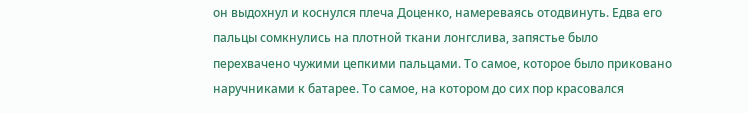он выдохнул и коснулся плеча Доценко, намереваясь отодвинуть. Едва его пальцы сомкнулись на плотной ткани лонгслива, запястье было перехвачено чужими цепкими пальцами. То самое, которое было приковано наручниками к батарее. То самое, на котором до сих пор красовался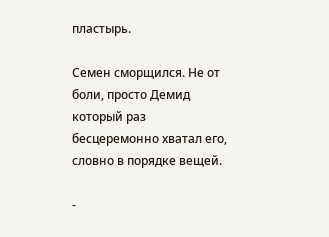пластырь.

Семен сморщился. Не от боли, просто Демид который раз бесцеремонно хватал его, словно в порядке вещей.

-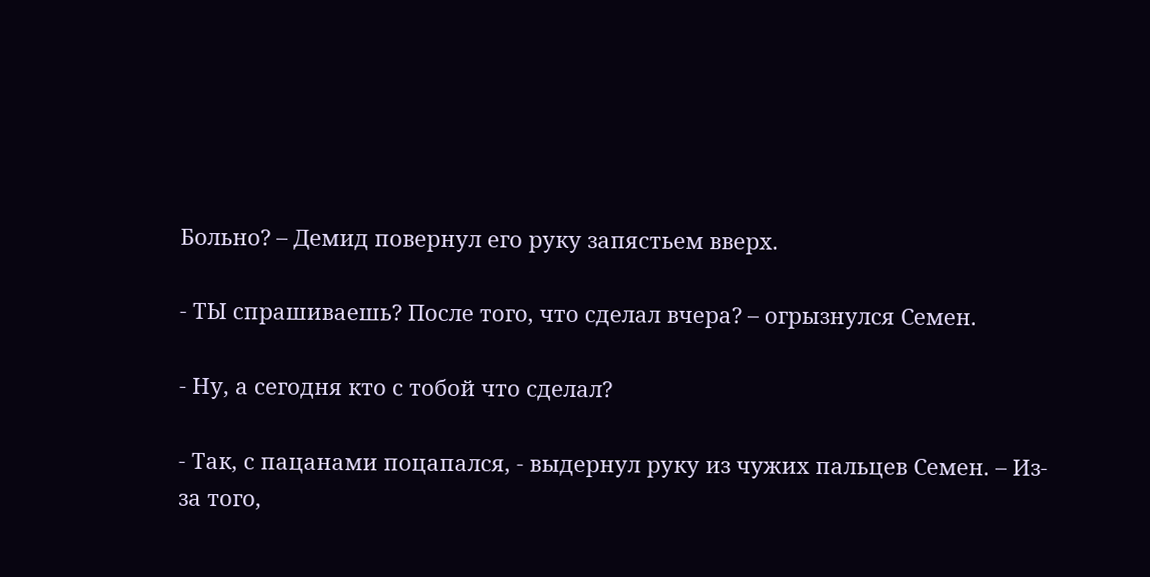Больно? – Демид повернул его руку запястьем вверх.

- ТЫ спрашиваешь? После того, что сделал вчера? – огрызнулся Семен.

- Ну, а сегодня кто с тобой что сделал?

- Так, с пацанами поцапался, - выдернул руку из чужих пальцев Семен. – Из-за того,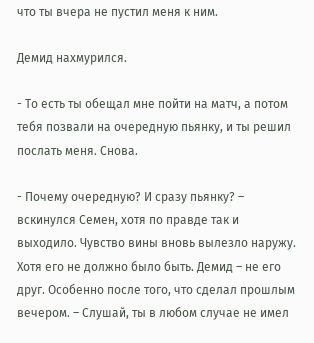что ты вчера не пустил меня к ним.

Демид нахмурился.

- То есть ты обещал мне пойти на матч, а потом тебя позвали на очередную пьянку, и ты решил послать меня. Снова.

- Почему очередную? И сразу пьянку? – вскинулся Семен, хотя по правде так и выходило. Чувство вины вновь вылезло наружу. Хотя его не должно было быть. Демид – не его друг. Особенно после того, что сделал прошлым вечером. – Слушай, ты в любом случае не имел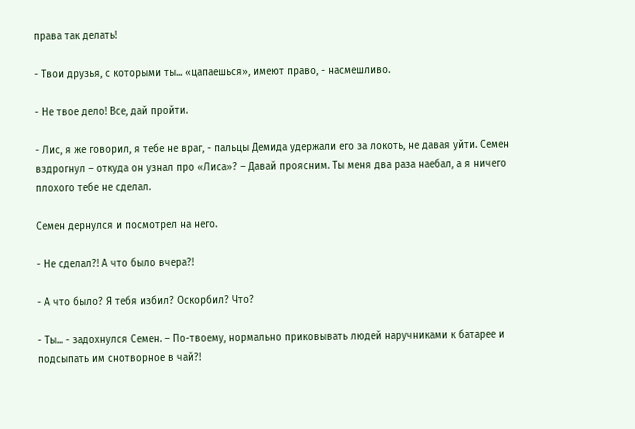права так делать!

- Твои друзья, с которыми ты... «цапаешься», имеют право, - насмешливо.

- Не твое дело! Все, дай пройти.

- Лис, я же говорил, я тебе не враг, - пальцы Демида удержали его за локоть, не давая уйти. Семен вздрогнул – откуда он узнал про «Лиса»? – Давай проясним. Ты меня два раза наебал, а я ничего плохого тебе не сделал.

Семен дернулся и посмотрел на него.

- Не сделал?! А что было вчера?!

- А что было? Я тебя избил? Оскорбил? Что?

- Ты... - задохнулся Семен. – По-твоему, нормально приковывать людей наручниками к батарее и подсыпать им снотворное в чай?!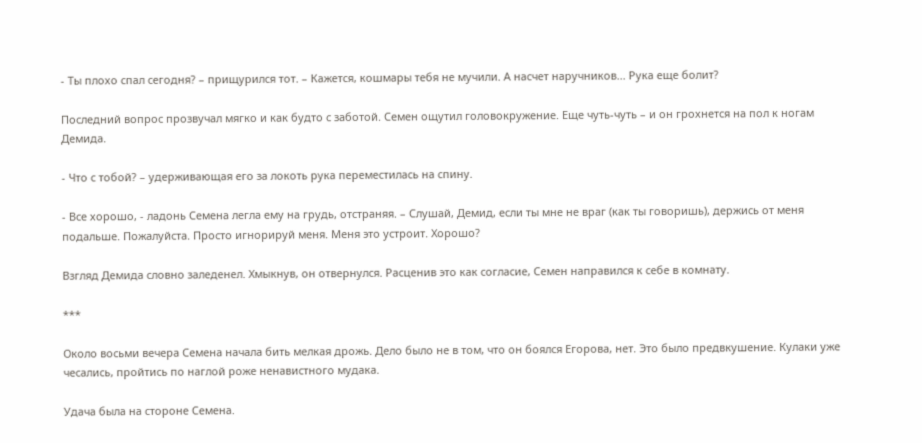- Ты плохо спал сегодня? – прищурился тот. – Кажется, кошмары тебя не мучили. А насчет наручников... Рука еще болит?

Последний вопрос прозвучал мягко и как будто с заботой. Семен ощутил головокружение. Еще чуть-чуть – и он грохнется на пол к ногам Демида.

- Что с тобой? – удерживающая его за локоть рука переместилась на спину.

- Все хорошо, - ладонь Семена легла ему на грудь, отстраняя. – Слушай, Демид, если ты мне не враг (как ты говоришь), держись от меня подальше. Пожалуйста. Просто игнорируй меня. Меня это устроит. Хорошо?

Взгляд Демида словно заледенел. Хмыкнув, он отвернулся. Расценив это как согласие, Семен направился к себе в комнату.

***

Около восьми вечера Семена начала бить мелкая дрожь. Дело было не в том, что он боялся Егорова, нет. Это было предвкушение. Кулаки уже чесались, пройтись по наглой роже ненавистного мудака.

Удача была на стороне Семена.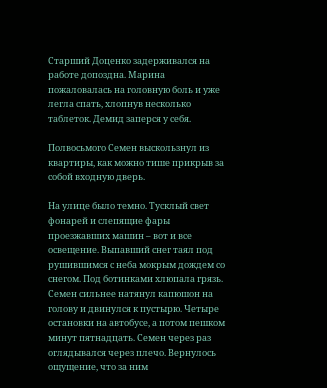Старший Доценко задерживался на работе допоздна. Марина пожаловалась на головную боль и уже легла спать, хлопнув несколько таблеток. Демид заперся у себя.

Полвосьмого Семен выскользнул из квартиры, как можно тише прикрыв за собой входную дверь.

На улице было темно. Тусклый свет фонарей и слепящие фары проезжавших машин – вот и все освещение. Выпавший снег таял под рушившимся с неба мокрым дождем со снегом. Под ботинками хлюпала грязь. Семен сильнее натянул капюшон на голову и двинулся к пустырю. Четыре остановки на автобусе, а потом пешком минут пятнадцать. Семен через раз оглядывался через плечо. Вернулось ощущение, что за ним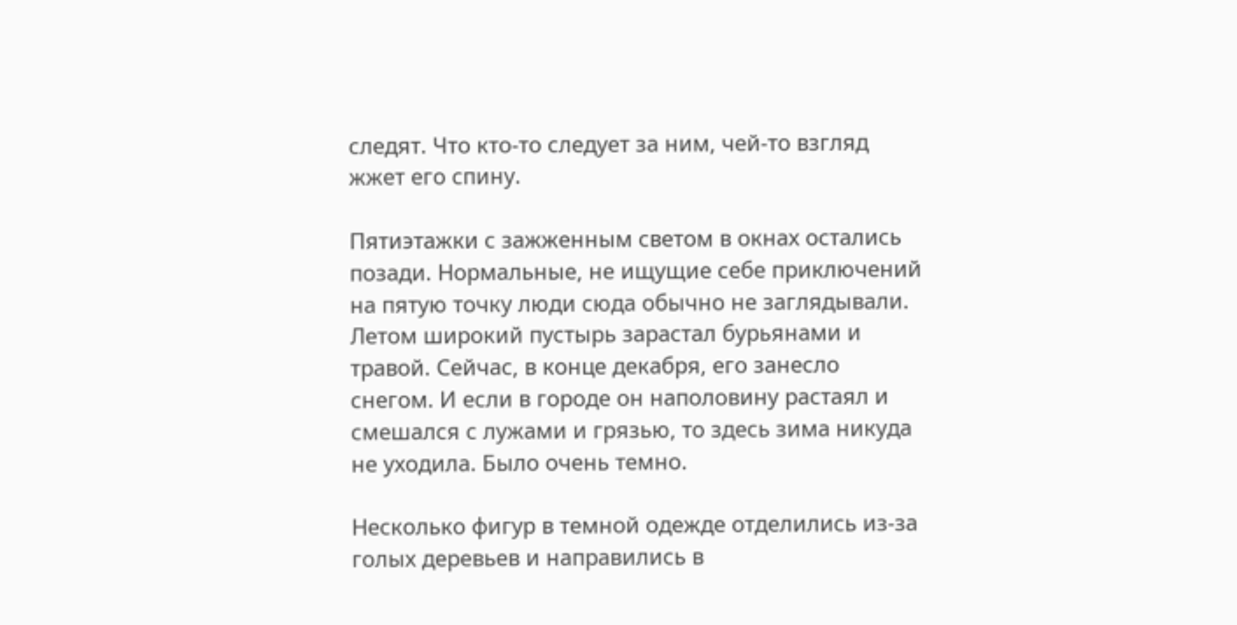следят. Что кто-то следует за ним, чей-то взгляд жжет его спину.

Пятиэтажки с зажженным светом в окнах остались позади. Нормальные, не ищущие себе приключений на пятую точку люди сюда обычно не заглядывали. Летом широкий пустырь зарастал бурьянами и травой. Сейчас, в конце декабря, его занесло снегом. И если в городе он наполовину растаял и смешался с лужами и грязью, то здесь зима никуда не уходила. Было очень темно.

Несколько фигур в темной одежде отделились из-за голых деревьев и направились в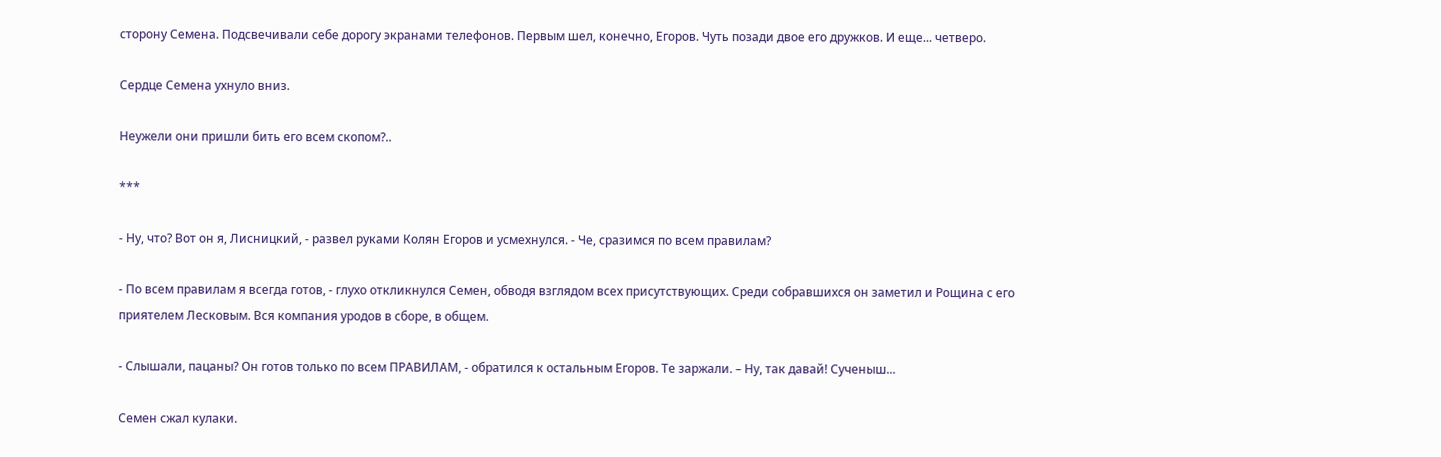сторону Семена. Подсвечивали себе дорогу экранами телефонов. Первым шел, конечно, Егоров. Чуть позади двое его дружков. И еще... четверо.

Сердце Семена ухнуло вниз.

Неужели они пришли бить его всем скопом?..

***

- Ну, что? Вот он я, Лисницкий, - развел руками Колян Егоров и усмехнулся. - Че, сразимся по всем правилам?

- По всем правилам я всегда готов, - глухо откликнулся Семен, обводя взглядом всех присутствующих. Среди собравшихся он заметил и Рощина с его приятелем Лесковым. Вся компания уродов в сборе, в общем.

- Слышали, пацаны? Он готов только по всем ПРАВИЛАМ, - обратился к остальным Егоров. Те заржали. – Ну, так давай! Сученыш...

Семен сжал кулаки.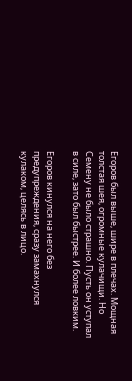Егоров был выше, шире в плечах. Мощная толстая шея, огромные кулачищи. Но Семену не было страшно. Пусть он уступал в силе, зато был быстрее. И более ловким.

Егоров кинулся на него без предупреждения, сразу замахнулся кулаком, целясь в лицо.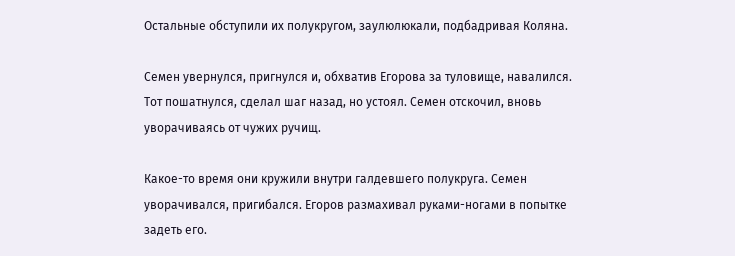Остальные обступили их полукругом, заулюлюкали, подбадривая Коляна.

Семен увернулся, пригнулся и, обхватив Егорова за туловище, навалился. Тот пошатнулся, сделал шаг назад, но устоял. Семен отскочил, вновь уворачиваясь от чужих ручищ.

Какое-то время они кружили внутри галдевшего полукруга. Семен уворачивался, пригибался. Егоров размахивал руками-ногами в попытке задеть его.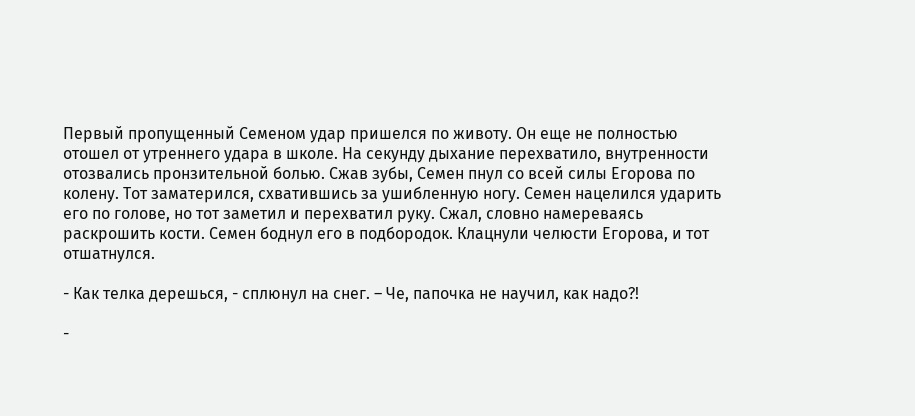Первый пропущенный Семеном удар пришелся по животу. Он еще не полностью отошел от утреннего удара в школе. На секунду дыхание перехватило, внутренности отозвались пронзительной болью. Сжав зубы, Семен пнул со всей силы Егорова по колену. Тот заматерился, схватившись за ушибленную ногу. Семен нацелился ударить его по голове, но тот заметил и перехватил руку. Сжал, словно намереваясь раскрошить кости. Семен боднул его в подбородок. Клацнули челюсти Егорова, и тот отшатнулся.

- Как телка дерешься, - сплюнул на снег. – Че, папочка не научил, как надо?!

-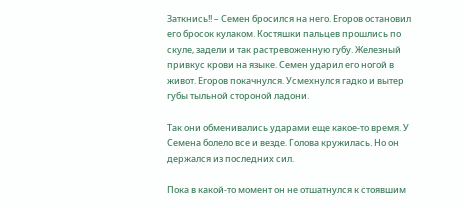Заткнись!! – Семен бросился на него. Егоров остановил его бросок кулаком. Костяшки пальцев прошлись по скуле, задели и так растревоженную губу. Железный привкус крови на языке. Семен ударил его ногой в живот. Егоров покачнулся. Усмехнулся гадко и вытер губы тыльной стороной ладони.

Так они обменивались ударами еще какое-то время. У Семена болело все и везде. Голова кружилась. Но он держался из последних сил.

Пока в какой-то момент он не отшатнулся к стоявшим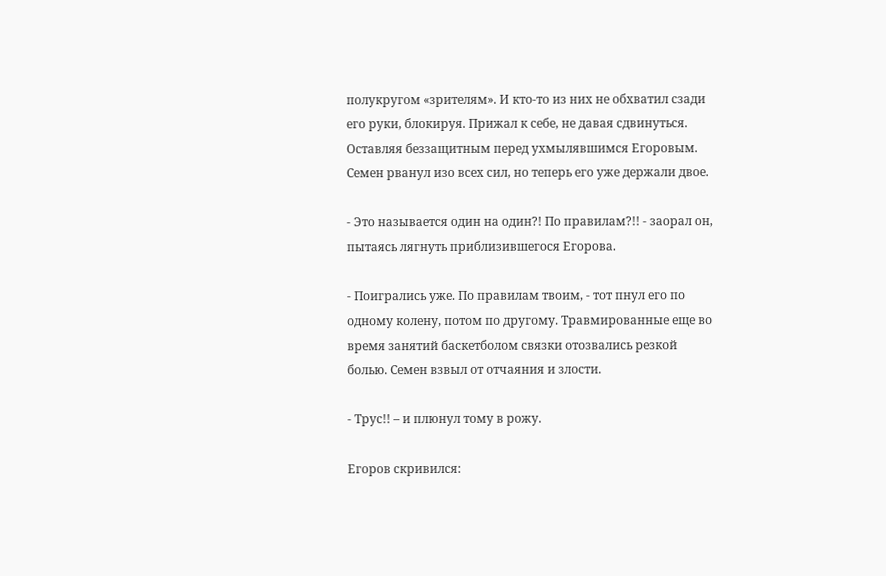полукругом «зрителям». И кто-то из них не обхватил сзади его руки, блокируя. Прижал к себе, не давая сдвинуться. Оставляя беззащитным перед ухмылявшимся Егоровым. Семен рванул изо всех сил, но теперь его уже держали двое.

- Это называется один на один?! По правилам?!! - заорал он, пытаясь лягнуть приблизившегося Егорова.

- Поигрались уже. По правилам твоим, - тот пнул его по одному колену, потом по другому. Травмированные еще во время занятий баскетболом связки отозвались резкой болью. Семен взвыл от отчаяния и злости.

- Трус!! – и плюнул тому в рожу.

Егоров скривился: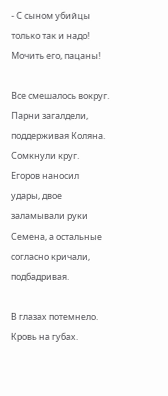- С сыном убийцы только так и надо! Мочить его, пацаны!

Все смешалось вокруг. Парни загалдели, поддерживая Коляна. Сомкнули круг. Егоров наносил удары, двое заламывали руки Семена, а остальные согласно кричали, подбадривая.

В глазах потемнело. Кровь на губах.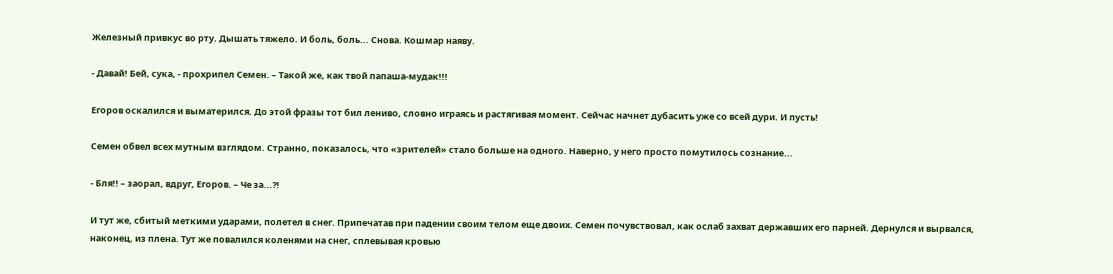Железный привкус во рту. Дышать тяжело. И боль, боль... Снова. Кошмар наяву.

- Давай! Бей, сука, - прохрипел Семен. – Такой же, как твой папаша-мудак!!!

Егоров оскалился и выматерился. До этой фразы тот бил лениво, словно играясь и растягивая момент. Сейчас начнет дубасить уже со всей дури. И пусть!

Семен обвел всех мутным взглядом. Странно, показалось, что «зрителей» стало больше на одного. Наверно, у него просто помутилось сознание...

- Бля!! – заорал, вдруг, Егоров. – Че за...?!

И тут же, сбитый меткими ударами, полетел в снег. Припечатав при падении своим телом еще двоих. Семен почувствовал, как ослаб захват державших его парней. Дернулся и вырвался, наконец, из плена. Тут же повалился коленями на снег, сплевывая кровью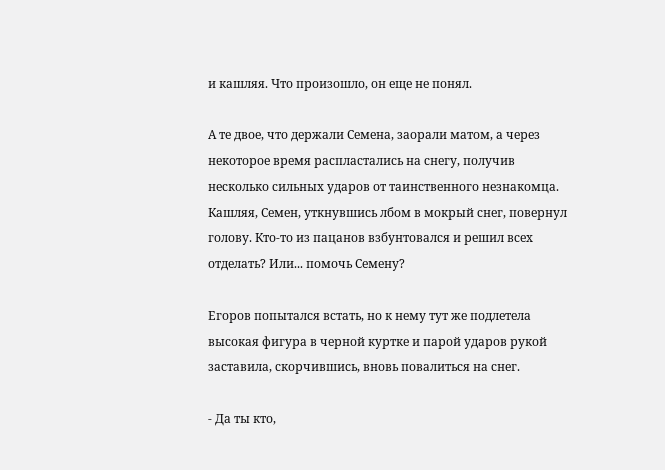и кашляя. Что произошло, он еще не понял.

А те двое, что держали Семена, заорали матом, а через некоторое время распластались на снегу, получив несколько сильных ударов от таинственного незнакомца. Кашляя, Семен, уткнувшись лбом в мокрый снег, повернул голову. Кто-то из пацанов взбунтовался и решил всех отделать? Или... помочь Семену?

Егоров попытался встать, но к нему тут же подлетела высокая фигура в черной куртке и парой ударов рукой заставила, скорчившись, вновь повалиться на снег.

- Да ты кто,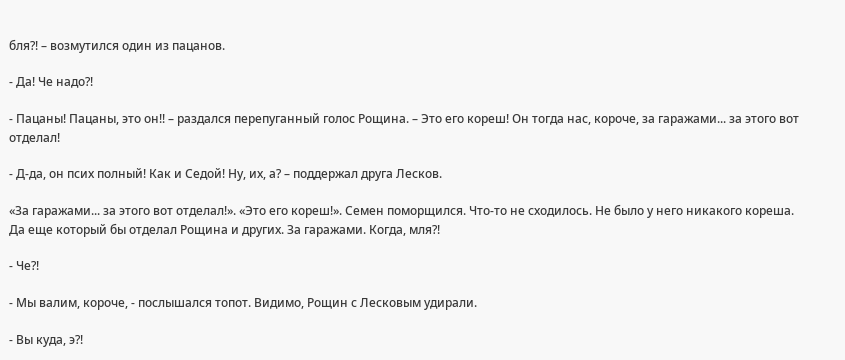бля?! – возмутился один из пацанов.

- Да! Че надо?!

- Пацаны! Пацаны, это он!! – раздался перепуганный голос Рощина. – Это его кореш! Он тогда нас, короче, за гаражами... за этого вот отделал!

- Д-да, он псих полный! Как и Седой! Ну, их, а? – поддержал друга Лесков.

«За гаражами... за этого вот отделал!». «Это его кореш!». Семен поморщился. Что-то не сходилось. Не было у него никакого кореша. Да еще который бы отделал Рощина и других. За гаражами. Когда, мля?!

- Че?!

- Мы валим, короче, - послышался топот. Видимо, Рощин с Лесковым удирали.

- Вы куда, э?!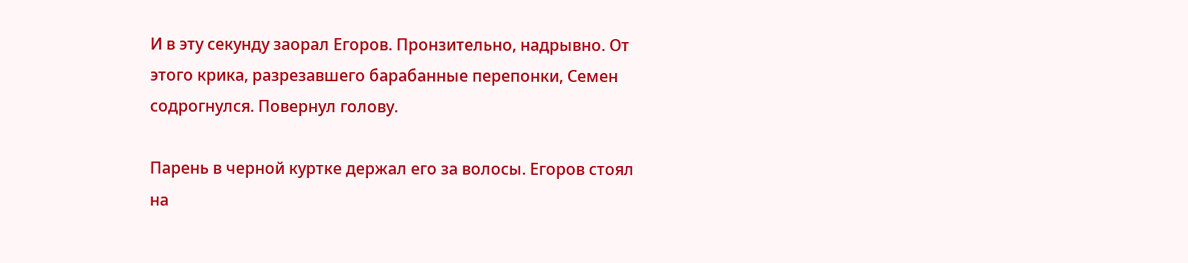И в эту секунду заорал Егоров. Пронзительно, надрывно. От этого крика, разрезавшего барабанные перепонки, Семен содрогнулся. Повернул голову.

Парень в черной куртке держал его за волосы. Егоров стоял на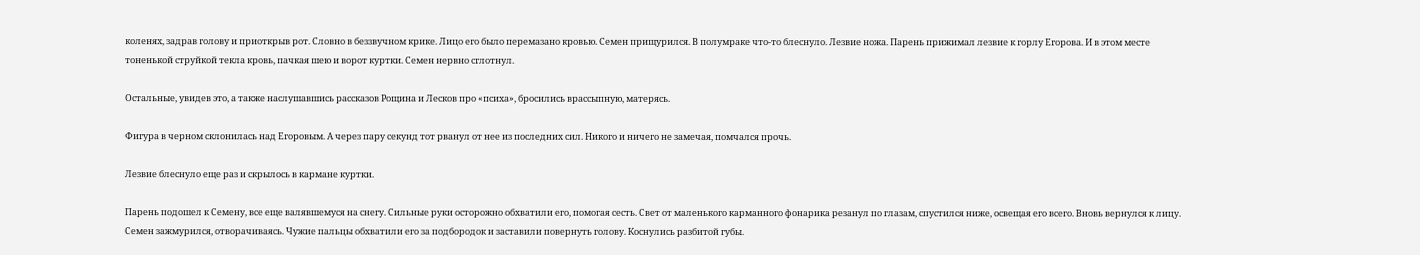коленях, задрав голову и приоткрыв рот. Словно в беззвучном крике. Лицо его было перемазано кровью. Семен прищурился. В полумраке что-то блеснуло. Лезвие ножа. Парень прижимал лезвие к горлу Егорова. И в этом месте тоненькой струйкой текла кровь, пачкая шею и ворот куртки. Семен нервно сглотнул.

Остальные, увидев это, а также наслушавшись рассказов Рощина и Лесков про «психа», бросились врассыпную, матерясь.

Фигура в черном склонилась над Егоровым. А через пару секунд тот рванул от нее из последних сил. Никого и ничего не замечая, помчался прочь.

Лезвие блеснуло еще раз и скрылось в кармане куртки.

Парень подошел к Семену, все еще валявшемуся на снегу. Сильные руки осторожно обхватили его, помогая сесть. Свет от маленького карманного фонарика резанул по глазам, спустился ниже, освещая его всего. Вновь вернулся к лицу. Семен зажмурился, отворачиваясь. Чужие пальцы обхватили его за подбородок и заставили повернуть голову. Коснулись разбитой губы.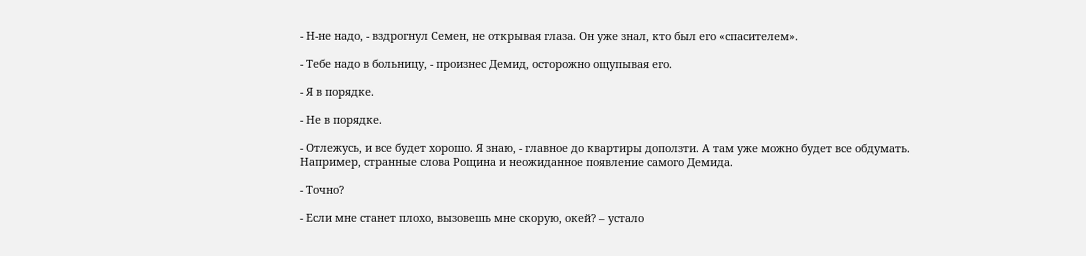- Н-не надо, - вздрогнул Семен, не открывая глаза. Он уже знал, кто был его «спасителем».

- Тебе надо в больницу, - произнес Демид, осторожно ощупывая его.

- Я в порядке.

- Не в порядке.

- Отлежусь, и все будет хорошо. Я знаю, - главное до квартиры доползти. А там уже можно будет все обдумать. Например, странные слова Рощина и неожиданное появление самого Демида.

- Точно?

- Если мне станет плохо, вызовешь мне скорую, окей? – устало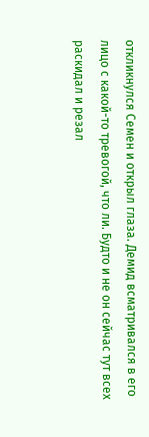откликнулся Семен и открыл глаза. Демид всматривался в его лицо с какой-то тревогой, что ли. Будто и не он сейчас тут всех раскидал и резал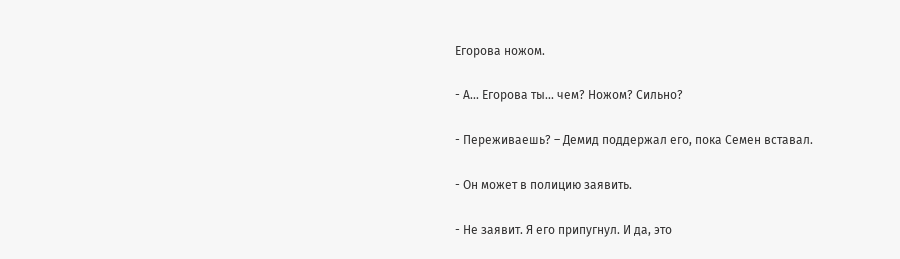Егорова ножом.

- А... Егорова ты... чем? Ножом? Сильно?

- Переживаешь? – Демид поддержал его, пока Семен вставал.

- Он может в полицию заявить.

- Не заявит. Я его припугнул. И да, это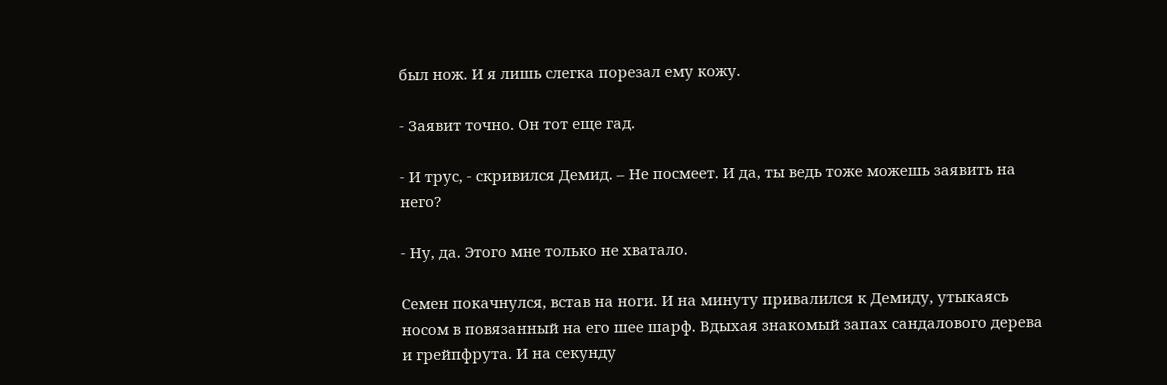был нож. И я лишь слегка порезал ему кожу.

- Заявит точно. Он тот еще гад.

- И трус, - скривился Демид. – Не посмеет. И да, ты ведь тоже можешь заявить на него?

- Ну, да. Этого мне только не хватало.

Семен покачнулся, встав на ноги. И на минуту привалился к Демиду, утыкаясь носом в повязанный на его шее шарф. Вдыхая знакомый запах сандалового дерева и грейпфрута. И на секунду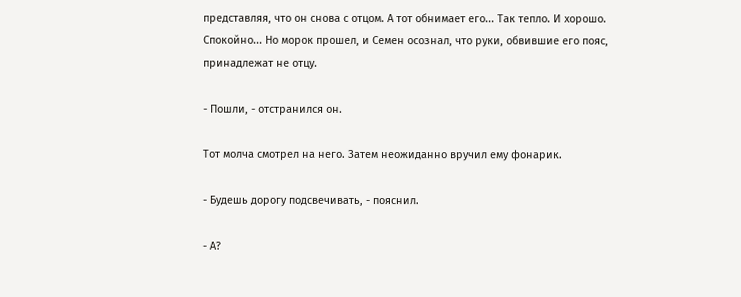представляя, что он снова с отцом. А тот обнимает его... Так тепло. И хорошо. Спокойно... Но морок прошел, и Семен осознал, что руки, обвившие его пояс, принадлежат не отцу.

- Пошли, - отстранился он.

Тот молча смотрел на него. Затем неожиданно вручил ему фонарик.

- Будешь дорогу подсвечивать, - пояснил.

- А?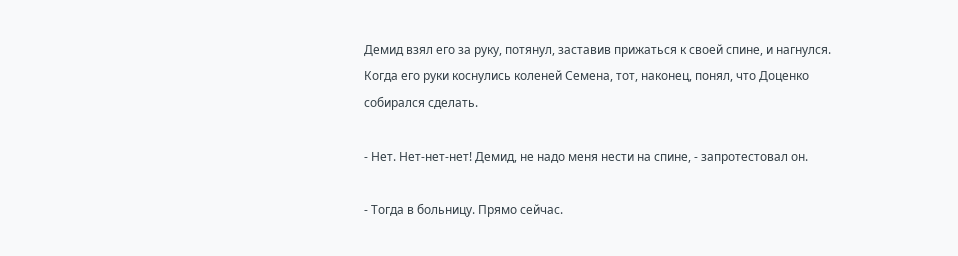Демид взял его за руку, потянул, заставив прижаться к своей спине, и нагнулся. Когда его руки коснулись коленей Семена, тот, наконец, понял, что Доценко собирался сделать.

- Нет. Нет-нет-нет! Демид, не надо меня нести на спине, - запротестовал он.

- Тогда в больницу. Прямо сейчас.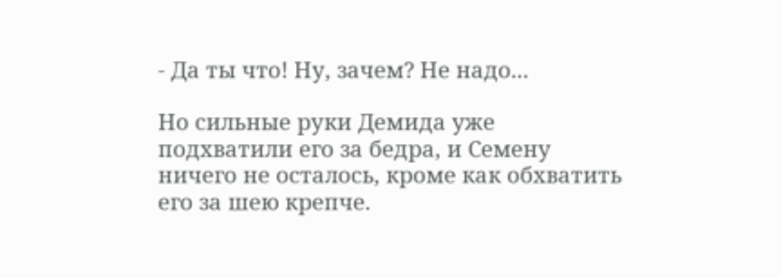- Да ты что! Ну, зачем? Не надо...

Но сильные руки Демида уже подхватили его за бедра, и Семену ничего не осталось, кроме как обхватить его за шею крепче.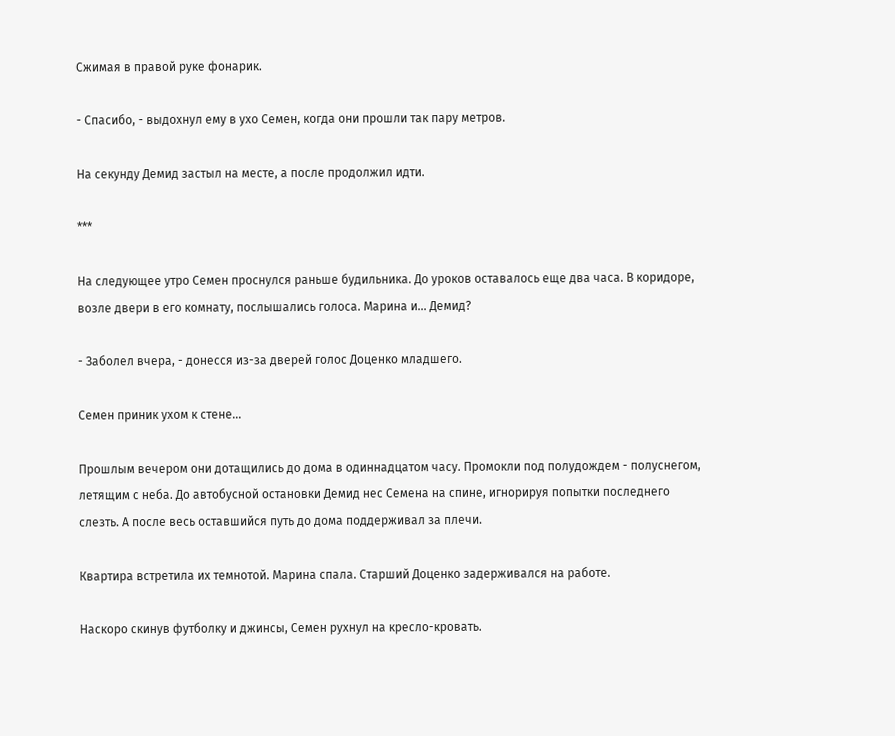Сжимая в правой руке фонарик.

- Спасибо, - выдохнул ему в ухо Семен, когда они прошли так пару метров.

На секунду Демид застыл на месте, а после продолжил идти.

***

На следующее утро Семен проснулся раньше будильника. До уроков оставалось еще два часа. В коридоре, возле двери в его комнату, послышались голоса. Марина и... Демид?

- Заболел вчера, - донесся из-за дверей голос Доценко младшего.

Семен приник ухом к стене...

Прошлым вечером они дотащились до дома в одиннадцатом часу. Промокли под полудождем - полуснегом, летящим с неба. До автобусной остановки Демид нес Семена на спине, игнорируя попытки последнего слезть. А после весь оставшийся путь до дома поддерживал за плечи.

Квартира встретила их темнотой. Марина спала. Старший Доценко задерживался на работе.

Наскоро скинув футболку и джинсы, Семен рухнул на кресло-кровать.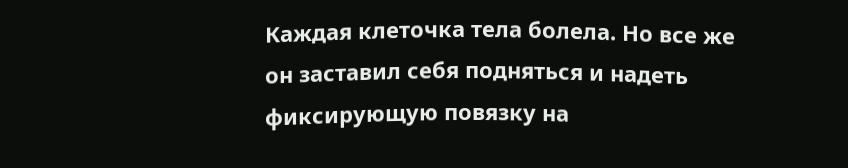Каждая клеточка тела болела. Но все же он заставил себя подняться и надеть фиксирующую повязку на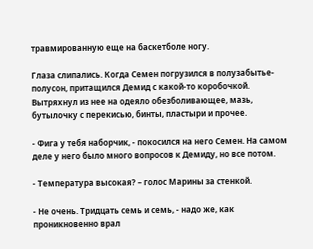травмированную еще на баскетболе ногу.

Глаза слипались. Когда Семен погрузился в полузабытье-полусон, притащился Демид с какой-то коробочкой. Вытряхнул из нее на одеяло обезболивающее, мазь, бутылочку с перекисью, бинты, пластыри и прочее.

- Фига у тебя наборчик, - покосился на него Семен. На самом деле у него было много вопросов к Демиду, но все потом.

- Температура высокая? – голос Марины за стенкой.

- Не очень. Тридцать семь и семь, - надо же, как проникновенно врал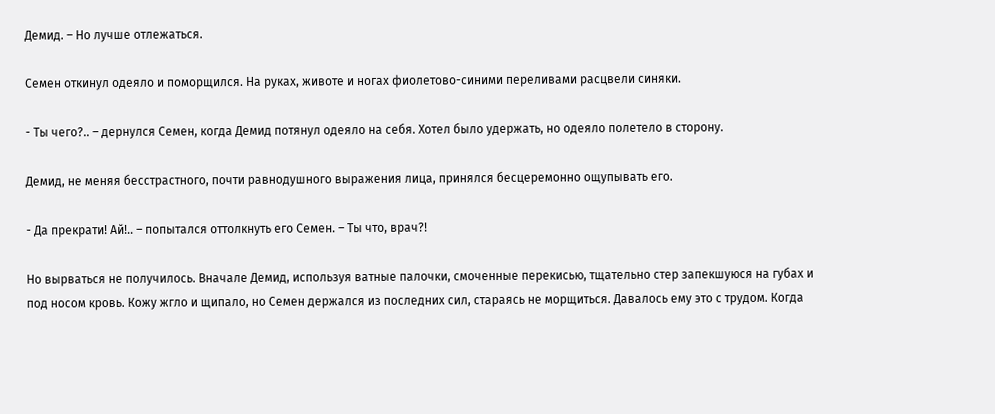Демид. – Но лучше отлежаться.

Семен откинул одеяло и поморщился. На руках, животе и ногах фиолетово-синими переливами расцвели синяки.

- Ты чего?.. – дернулся Семен, когда Демид потянул одеяло на себя. Хотел было удержать, но одеяло полетело в сторону.

Демид, не меняя бесстрастного, почти равнодушного выражения лица, принялся бесцеремонно ощупывать его.

- Да прекрати! Ай!.. – попытался оттолкнуть его Семен. – Ты что, врач?!

Но вырваться не получилось. Вначале Демид, используя ватные палочки, смоченные перекисью, тщательно стер запекшуюся на губах и под носом кровь. Кожу жгло и щипало, но Семен держался из последних сил, стараясь не морщиться. Давалось ему это с трудом. Когда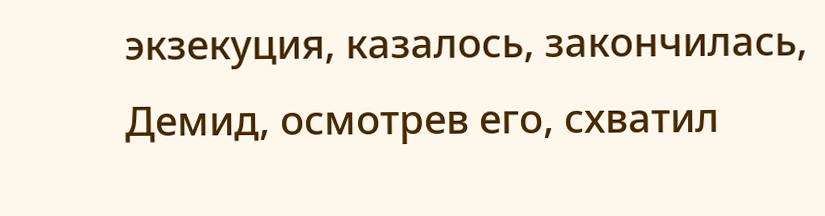экзекуция, казалось, закончилась, Демид, осмотрев его, схватил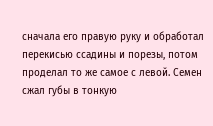сначала его правую руку и обработал перекисью ссадины и порезы, потом проделал то же самое с левой. Семен сжал губы в тонкую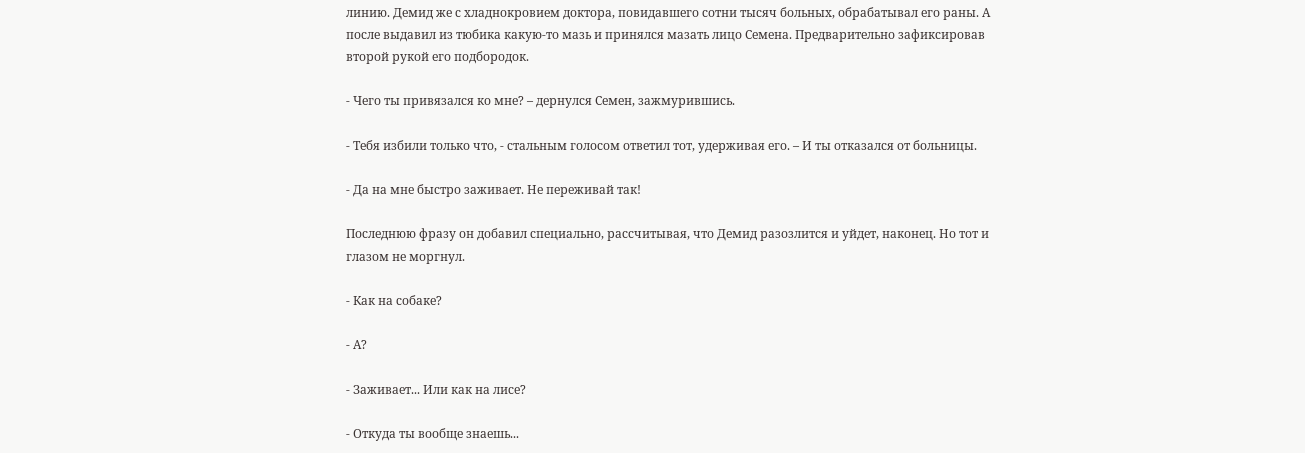линию. Демид же с хладнокровием доктора, повидавшего сотни тысяч больных, обрабатывал его раны. А после выдавил из тюбика какую-то мазь и принялся мазать лицо Семена. Предварительно зафиксировав второй рукой его подбородок.

- Чего ты привязался ко мне? – дернулся Семен, зажмурившись.

- Тебя избили только что, - стальным голосом ответил тот, удерживая его. – И ты отказался от больницы.

- Да на мне быстро заживает. Не переживай так!

Последнюю фразу он добавил специально, рассчитывая, что Демид разозлится и уйдет, наконец. Но тот и глазом не моргнул.

- Как на собаке?

- А?

- Заживает... Или как на лисе?

- Откуда ты вообще знаешь...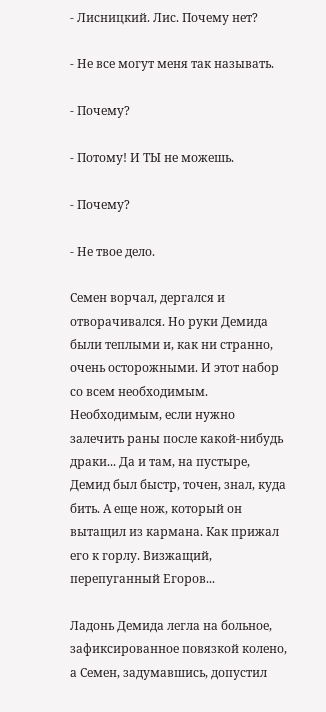- Лисницкий. Лис. Почему нет?

- Не все могут меня так называть.

- Почему?

- Потому! И ТЫ не можешь.

- Почему?

- Не твое дело.

Семен ворчал, дергался и отворачивался. Но руки Демида были теплыми и, как ни странно, очень осторожными. И этот набор со всем необходимым. Необходимым, если нужно залечить раны после какой-нибудь драки... Да и там, на пустыре, Демид был быстр, точен, знал, куда бить. А еще нож, который он вытащил из кармана. Как прижал его к горлу. Визжащий, перепуганный Егоров...

Ладонь Демида легла на больное, зафиксированное повязкой колено, а Семен, задумавшись, допустил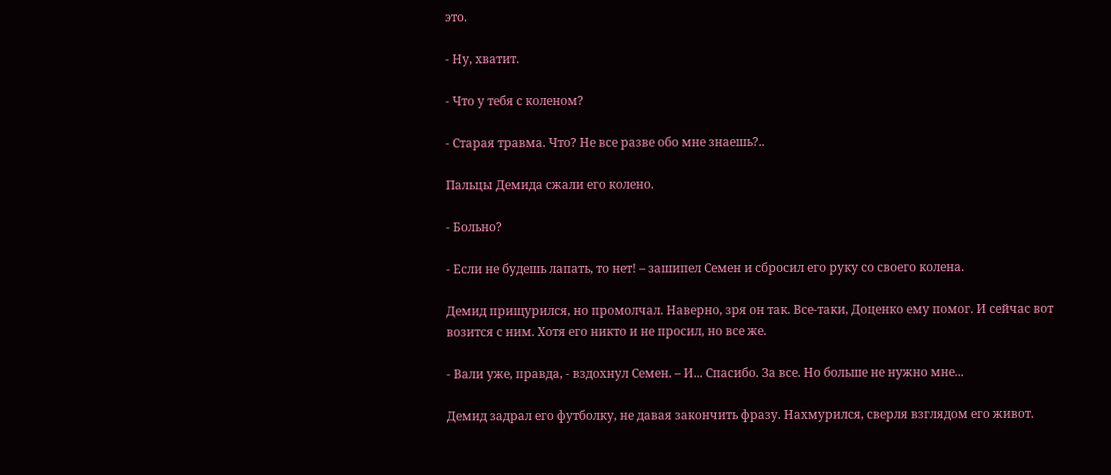это.

- Ну, хватит.

- Что у тебя с коленом?

- Старая травма. Что? Не все разве обо мне знаешь?..

Пальцы Демида сжали его колено.

- Больно?

- Если не будешь лапать, то нет! – зашипел Семен и сбросил его руку со своего колена.

Демид прищурился, но промолчал. Наверно, зря он так. Все-таки, Доценко ему помог. И сейчас вот возится с ним. Хотя его никто и не просил, но все же.

- Вали уже, правда, - вздохнул Семен. – И... Спасибо. За все. Но больше не нужно мне...

Демид задрал его футболку, не давая закончить фразу. Нахмурился, сверля взглядом его живот.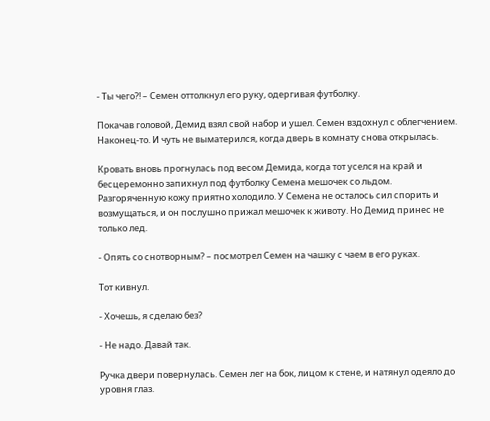- Ты чего?! – Семен оттолкнул его руку, одергивая футболку.

Покачав головой, Демид взял свой набор и ушел. Семен вздохнул с облегчением. Наконец-то. И чуть не выматерился, когда дверь в комнату снова открылась.

Кровать вновь прогнулась под весом Демида, когда тот уселся на край и бесцеремонно запихнул под футболку Семена мешочек со льдом. Разгоряченную кожу приятно холодило. У Семена не осталось сил спорить и возмущаться, и он послушно прижал мешочек к животу. Но Демид принес не только лед.

- Опять со снотворным? – посмотрел Семен на чашку с чаем в его руках.

Тот кивнул.

- Хочешь, я сделаю без?

- Не надо. Давай так.

Ручка двери повернулась. Семен лег на бок, лицом к стене, и натянул одеяло до уровня глаз.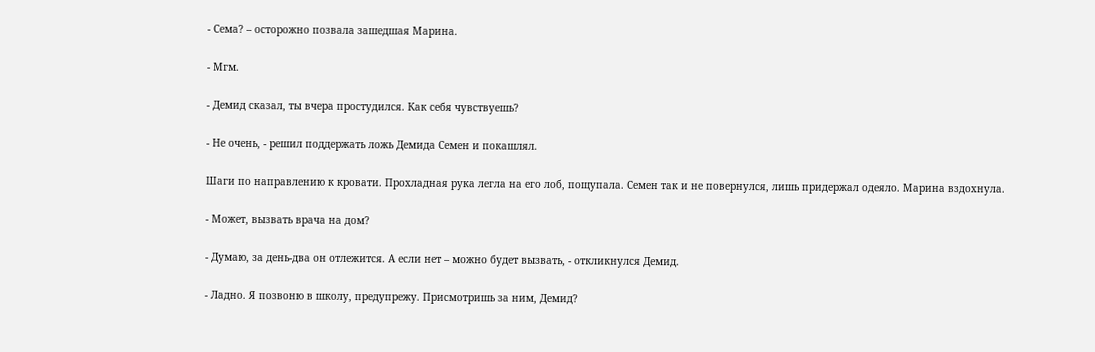- Сема? – осторожно позвала зашедшая Марина.

- Мгм.

- Демид сказал, ты вчера простудился. Как себя чувствуешь?

- Не очень, - решил поддержать ложь Демида Семен и покашлял.

Шаги по направлению к кровати. Прохладная рука легла на его лоб, пощупала. Семен так и не повернулся, лишь придержал одеяло. Марина вздохнула.

- Может, вызвать врача на дом?

- Думаю, за день-два он отлежится. А если нет – можно будет вызвать, - откликнулся Демид.

- Ладно. Я позвоню в школу, предупрежу. Присмотришь за ним, Демид?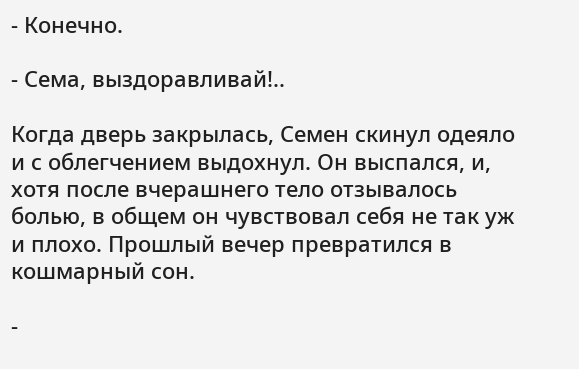- Конечно.

- Сема, выздоравливай!..

Когда дверь закрылась, Семен скинул одеяло и с облегчением выдохнул. Он выспался, и, хотя после вчерашнего тело отзывалось болью, в общем он чувствовал себя не так уж и плохо. Прошлый вечер превратился в кошмарный сон.

-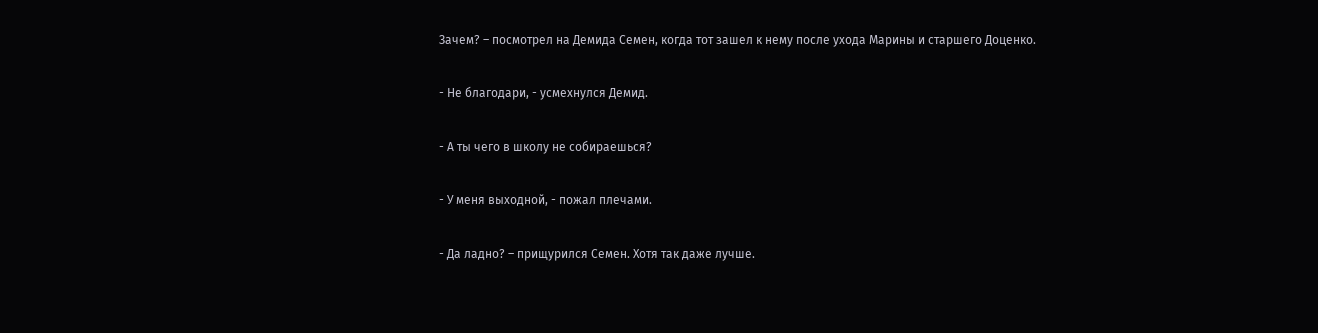Зачем? – посмотрел на Демида Семен, когда тот зашел к нему после ухода Марины и старшего Доценко.

- Не благодари, - усмехнулся Демид.

- А ты чего в школу не собираешься?

- У меня выходной, - пожал плечами.

- Да ладно? – прищурился Семен. Хотя так даже лучше.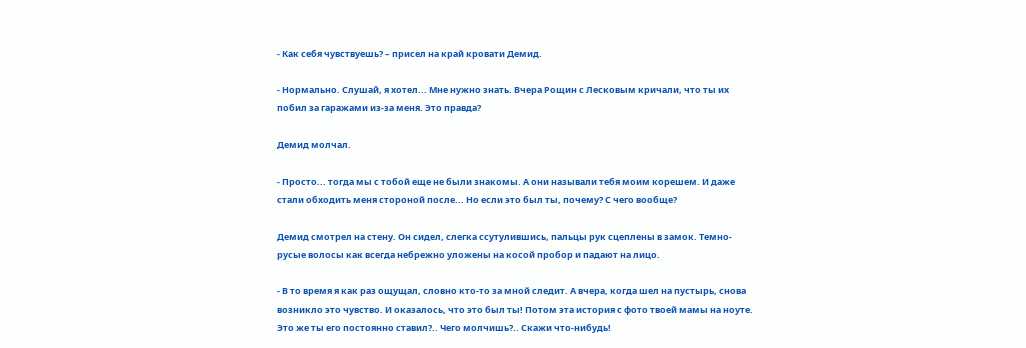- Как себя чувствуешь? – присел на край кровати Демид.

- Нормально. Слушай, я хотел... Мне нужно знать. Вчера Рощин с Лесковым кричали, что ты их побил за гаражами из-за меня. Это правда?

Демид молчал.

- Просто... тогда мы с тобой еще не были знакомы. А они называли тебя моим корешем. И даже стали обходить меня стороной после... Но если это был ты, почему? С чего вообще?

Демид смотрел на стену. Он сидел, слегка ссутулившись, пальцы рук сцеплены в замок. Темно-русые волосы как всегда небрежно уложены на косой пробор и падают на лицо.

- В то время я как раз ощущал, словно кто-то за мной следит. А вчера, когда шел на пустырь, снова возникло это чувство. И оказалось, что это был ты! Потом эта история с фото твоей мамы на ноуте. Это же ты его постоянно ставил?.. Чего молчишь?.. Скажи что-нибудь!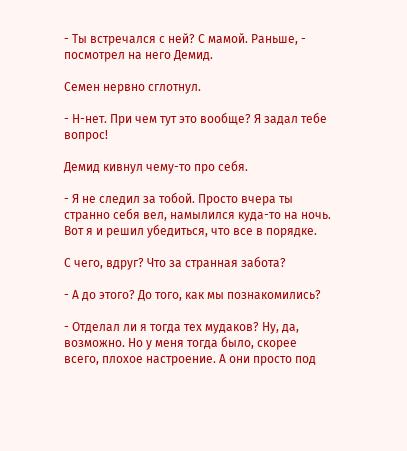- Ты встречался с ней? С мамой. Раньше, - посмотрел на него Демид.

Семен нервно сглотнул.

- Н-нет. При чем тут это вообще? Я задал тебе вопрос!

Демид кивнул чему-то про себя.

- Я не следил за тобой. Просто вчера ты странно себя вел, намылился куда-то на ночь. Вот я и решил убедиться, что все в порядке.

С чего, вдруг? Что за странная забота?

- А до этого? До того, как мы познакомились?

- Отделал ли я тогда тех мудаков? Ну, да, возможно. Но у меня тогда было, скорее всего, плохое настроение. А они просто под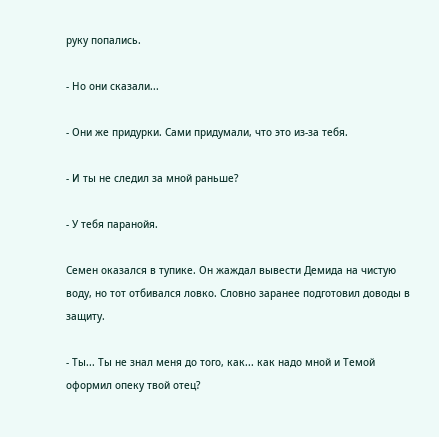руку попались.

- Но они сказали...

- Они же придурки. Сами придумали, что это из-за тебя.

- И ты не следил за мной раньше?

- У тебя паранойя.

Семен оказался в тупике. Он жаждал вывести Демида на чистую воду, но тот отбивался ловко. Словно заранее подготовил доводы в защиту.

- Ты... Ты не знал меня до того, как... как надо мной и Темой оформил опеку твой отец?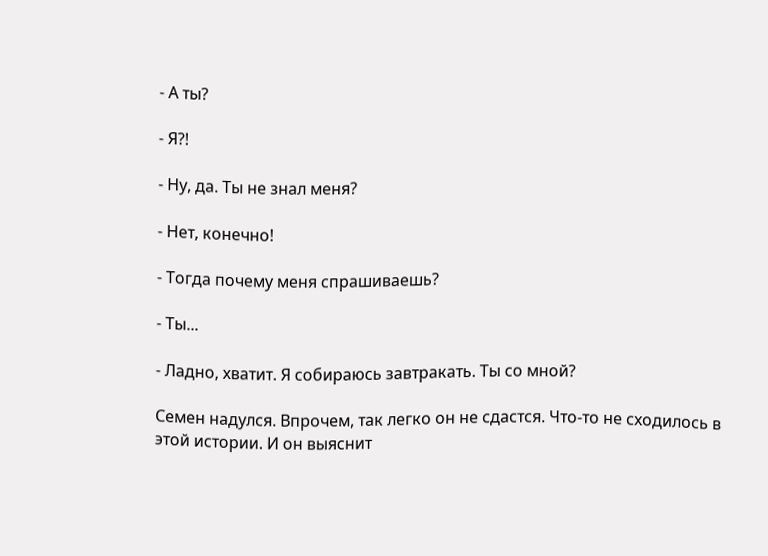- А ты?

- Я?!

- Ну, да. Ты не знал меня?

- Нет, конечно!

- Тогда почему меня спрашиваешь?

- Ты...

- Ладно, хватит. Я собираюсь завтракать. Ты со мной?

Семен надулся. Впрочем, так легко он не сдастся. Что-то не сходилось в этой истории. И он выяснит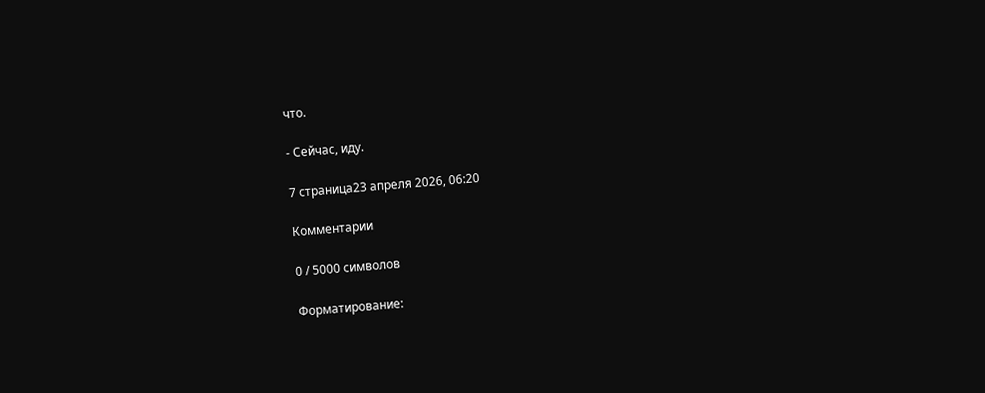что.

- Сейчас, иду.

7 страница23 апреля 2026, 06:20

Комментарии

0 / 5000 символов

Форматирование: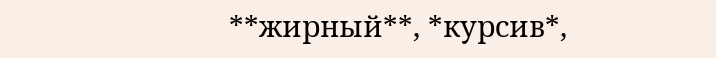**жирный**, *курсив*,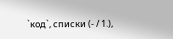`код`, списки (- / 1.),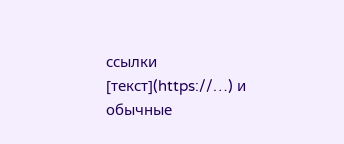ссылки [текст](https://…) и обычные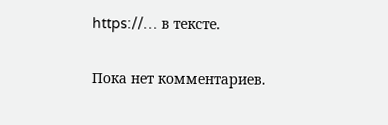https://… в тексте.

Пока нет комментариев.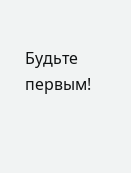Будьте первым!